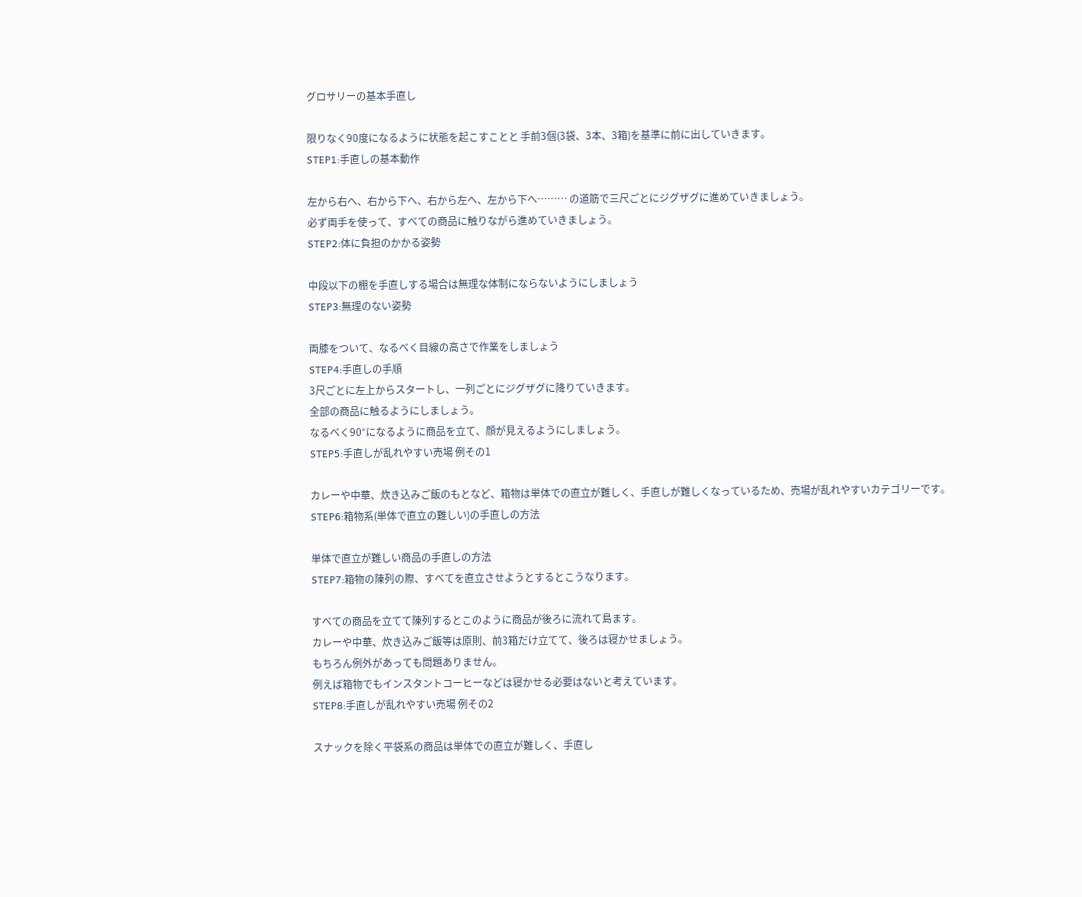グロサリーの基本手直し

限りなく90度になるように状態を起こすことと 手前3個(3袋、3本、3箱)を基準に前に出していきます。
STEP1:手直しの基本動作

左から右へ、右から下へ、右から左へ、左から下へ……… の道筋で三尺ごとにジグザグに進めていきましょう。
必ず両手を使って、すべての商品に触りながら進めていきましょう。
STEP2:体に負担のかかる姿勢

中段以下の棚を手直しする場合は無理な体制にならないようにしましょう
STEP3:無理のない姿勢

両膝をついて、なるべく目線の高さで作業をしましょう
STEP4:手直しの手順
3尺ごとに左上からスタートし、一列ごとにジグザグに降りていきます。
全部の商品に触るようにしましょう。
なるべく90°になるように商品を立て、顔が見えるようにしましょう。
STEP5:手直しが乱れやすい売場 例その1

カレーや中華、炊き込みご飯のもとなど、箱物は単体での直立が難しく、手直しが難しくなっているため、売場が乱れやすいカテゴリーです。
STEP6:箱物系(単体で直立の難しい)の手直しの方法

単体で直立が難しい商品の手直しの方法
STEP7:箱物の陳列の際、すべてを直立させようとするとこうなります。

すべての商品を立てて陳列するとこのように商品が後ろに流れて島ます。
カレーや中華、炊き込みご飯等は原則、前3箱だけ立てて、後ろは寝かせましょう。
もちろん例外があっても問題ありません。
例えば箱物でもインスタントコーヒーなどは寝かせる必要はないと考えています。
STEP8:手直しが乱れやすい売場 例その2

スナックを除く平袋系の商品は単体での直立が難しく、手直し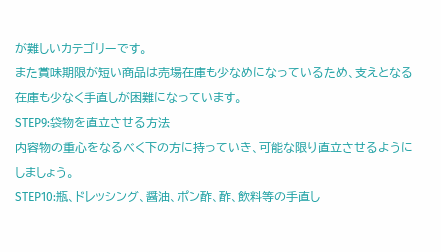が難しいカテゴリーです。
また賞味期限が短い商品は売場在庫も少なめになっているため、支えとなる在庫も少なく手直しが困難になっています。
STEP9:袋物を直立させる方法
内容物の重心をなるべく下の方に持っていき、可能な限り直立させるようにしましょう。
STEP10:瓶、ドレッシング、醤油、ポン酢、酢、飲料等の手直し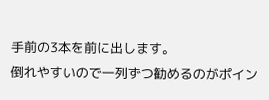手前の3本を前に出します。
倒れやすいので一列ずつ勧めるのがポイン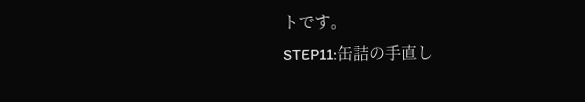トです。
STEP11:缶詰の手直し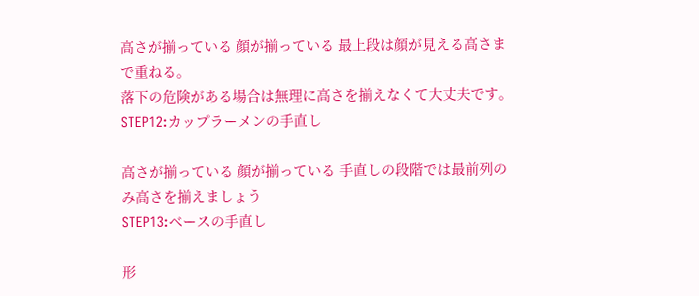高さが揃っている 顔が揃っている 最上段は顔が見える高さまで重ねる。
落下の危険がある場合は無理に高さを揃えなくて大丈夫です。
STEP12:カップラーメンの手直し

高さが揃っている 顔が揃っている 手直しの段階では最前列のみ高さを揃えましょう
STEP13:ベースの手直し

形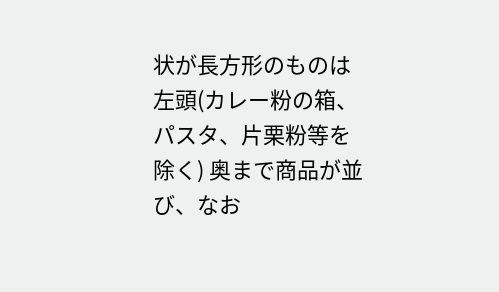状が長方形のものは左頭(カレー粉の箱、パスタ、片栗粉等を除く) 奥まで商品が並び、なお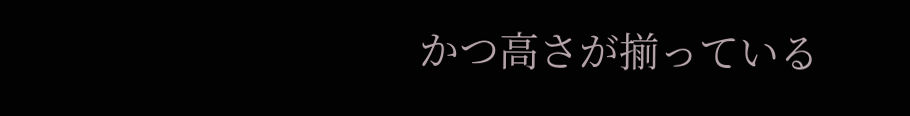かつ高さが揃っている